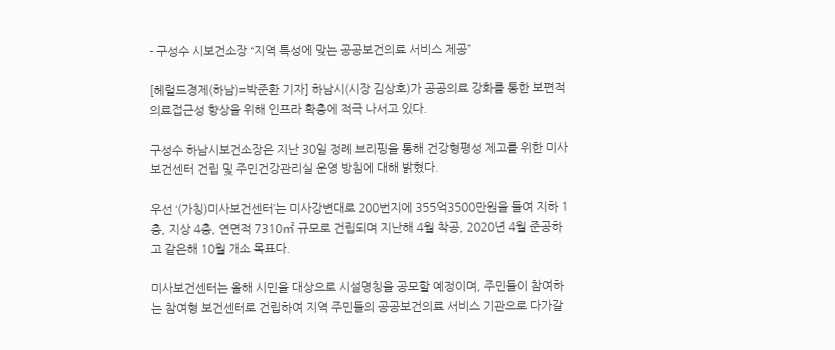- 구성수 시보건소장 “지역 특성에 맞는 공공보건의료 서비스 제공”

[헤럴드경제(하남)=박준환 기자] 하남시(시장 김상호)가 공공의료 강화를 통한 보편적 의료접근성 향상을 위해 인프라 확충에 적극 나서고 있다.

구성수 하남시보건소장은 지난 30일 정례 브리핑을 통해 건강형평성 제고를 위한 미사보건센터 건립 및 주민건강관리실 운영 방침에 대해 밝혔다.

우선 ‘(가칭)미사보건센터’는 미사강변대로 200번지에 355억3500만원을 들여 지하 1층, 지상 4층, 연면적 7310㎡ 규모로 건립되며 지난해 4월 착공, 2020년 4월 준공하고 같은해 10월 개소 목표다.

미사보건센터는 올해 시민을 대상으로 시설명칭을 공모할 예정이며, 주민들이 참여하는 참여형 보건센터로 건립하여 지역 주민들의 공공보건의료 서비스 기관으로 다가갈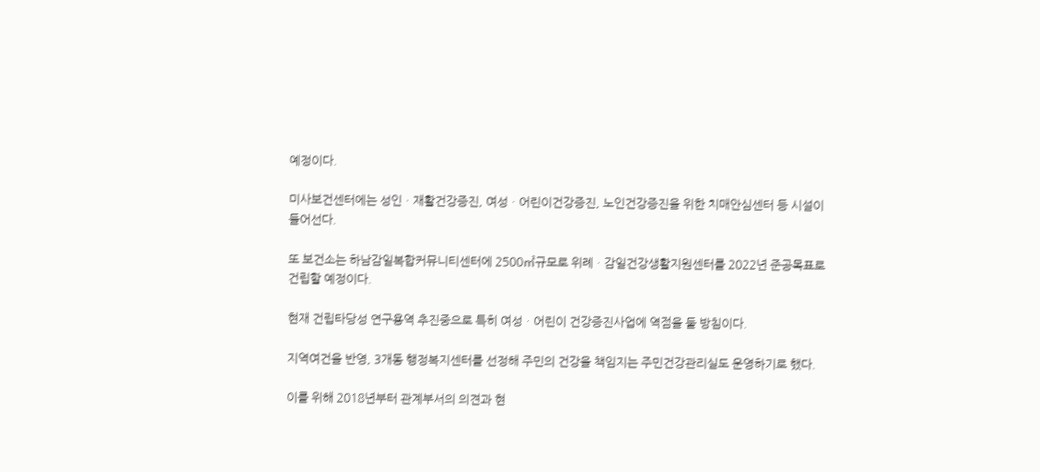예정이다.

미사보건센터에는 성인ㆍ재활건강증진, 여성ㆍ어린이건강증진, 노인건강증진을 위한 치매안심센터 등 시설이 들어선다.

또 보건소는 하남감일복합커뮤니티센터에 2500㎡규모로 위례ㆍ감일건강생활지원센터를 2022년 준공목표로 건립할 예정이다.

현재 건립타당성 연구용역 추진중으로 특히 여성ㆍ어린이 건강증진사업에 역점을 둘 방침이다.

지역여건을 반영, 3개동 행정복지센터를 선정해 주민의 건강을 책임지는 주민건강관리실도 운영하기로 했다.

이를 위해 2018년부터 관계부서의 의견과 현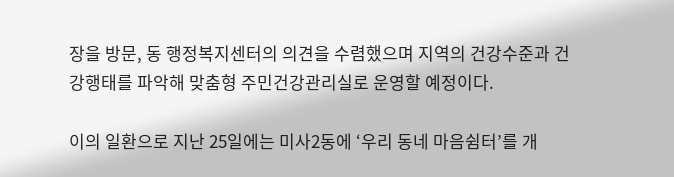장을 방문, 동 행정복지센터의 의견을 수렴했으며 지역의 건강수준과 건강행태를 파악해 맞춤형 주민건강관리실로 운영할 예정이다.

이의 일환으로 지난 25일에는 미사2동에 ‘우리 동네 마음쉼터’를 개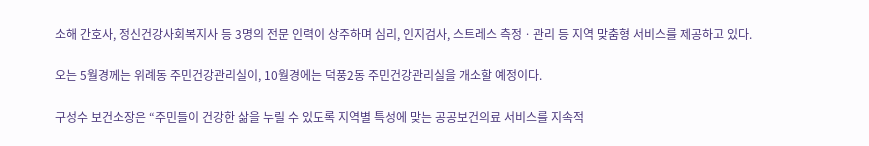소해 간호사, 정신건강사회복지사 등 3명의 전문 인력이 상주하며 심리, 인지검사, 스트레스 측정ㆍ관리 등 지역 맞춤형 서비스를 제공하고 있다.

오는 5월경께는 위례동 주민건강관리실이, 10월경에는 덕풍2동 주민건강관리실을 개소할 예정이다.

구성수 보건소장은 “주민들이 건강한 삶을 누릴 수 있도록 지역별 특성에 맞는 공공보건의료 서비스를 지속적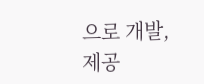으로 개발, 제공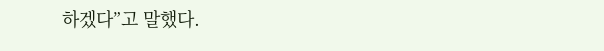하겠다”고 말했다.